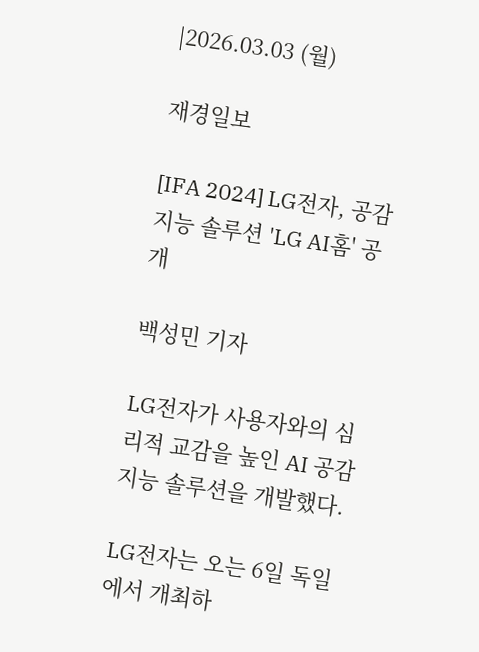|2026.03.03 (월)

재경일보

[IFA 2024] LG전자, 공감지능 솔루션 'LG AI홈' 공개

백성민 기자

LG전자가 사용자와의 심리적 교감을 높인 AI 공감지능 솔루션을 개발했다.

LG전자는 오는 6일 독일에서 개최하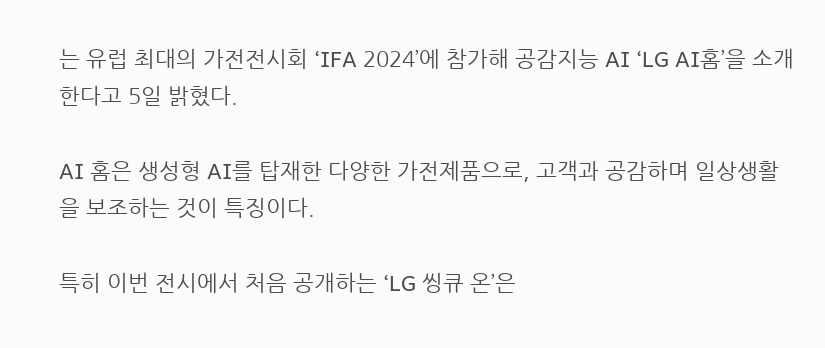는 유럽 최대의 가전전시회 ‘IFA 2024’에 참가해 공감지능 AI ‘LG AI홈’을 소개한다고 5일 밝혔다.

AI 홈은 생성형 AI를 탑재한 다양한 가전제품으로, 고객과 공감하며 일상생활을 보조하는 것이 특징이다.

특히 이번 전시에서 처음 공개하는 ‘LG 씽큐 온’은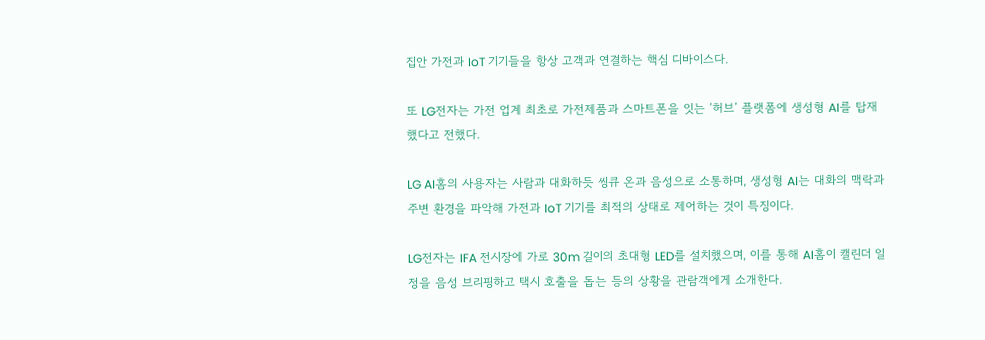집안 가전과 IoT 기기들을 항상 고객과 연결하는 핵심 디바이스다.

또 LG전자는 가전 업계 최초로 가전제품과 스마트폰을 잇는 ‘허브’ 플랫폼에 생성형 AI를 탑재했다고 전했다.

LG AI홈의 사용자는 사람과 대화하듯 씽큐 온과 음성으로 소통하며, 생성형 AI는 대화의 맥락과 주변 환경을 파악해 가전과 IoT 기기를 최적의 상태로 제어하는 것이 특징이다.

LG전자는 IFA 전시장에 가로 30m 길이의 초대형 LED를 설치했으며, 이를 통해 AI홈이 캘린더 일정을 음성 브리핑하고 택시 호출을 돕는 등의 상황을 관람객에게 소개한다.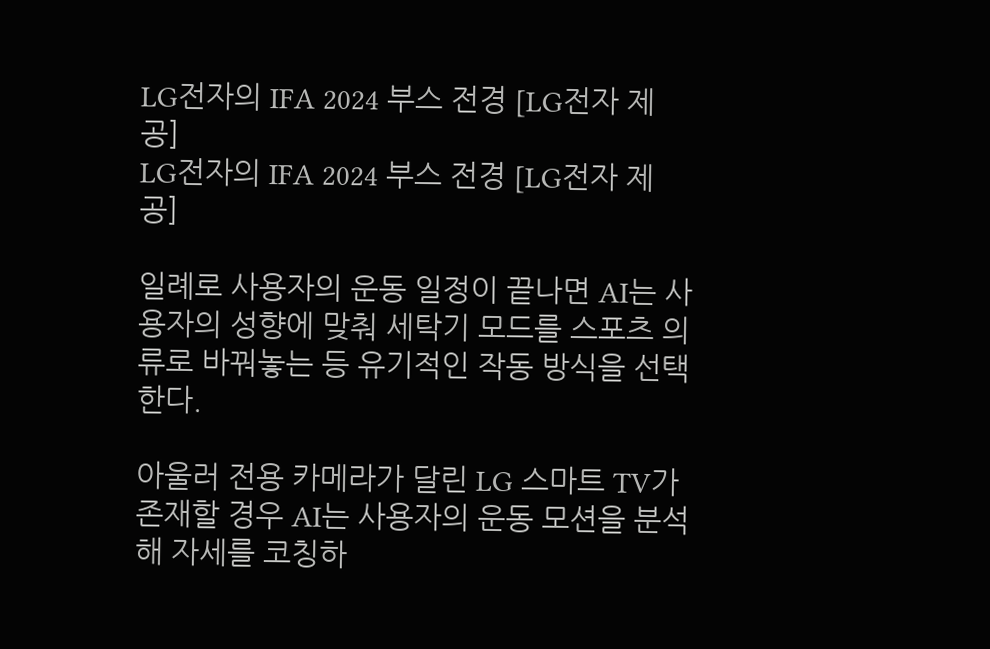LG전자의 IFA 2024 부스 전경 [LG전자 제공]
LG전자의 IFA 2024 부스 전경 [LG전자 제공]

일례로 사용자의 운동 일정이 끝나면 AI는 사용자의 성향에 맞춰 세탁기 모드를 스포츠 의류로 바꿔놓는 등 유기적인 작동 방식을 선택한다.

아울러 전용 카메라가 달린 LG 스마트 TV가 존재할 경우 AI는 사용자의 운동 모션을 분석해 자세를 코칭하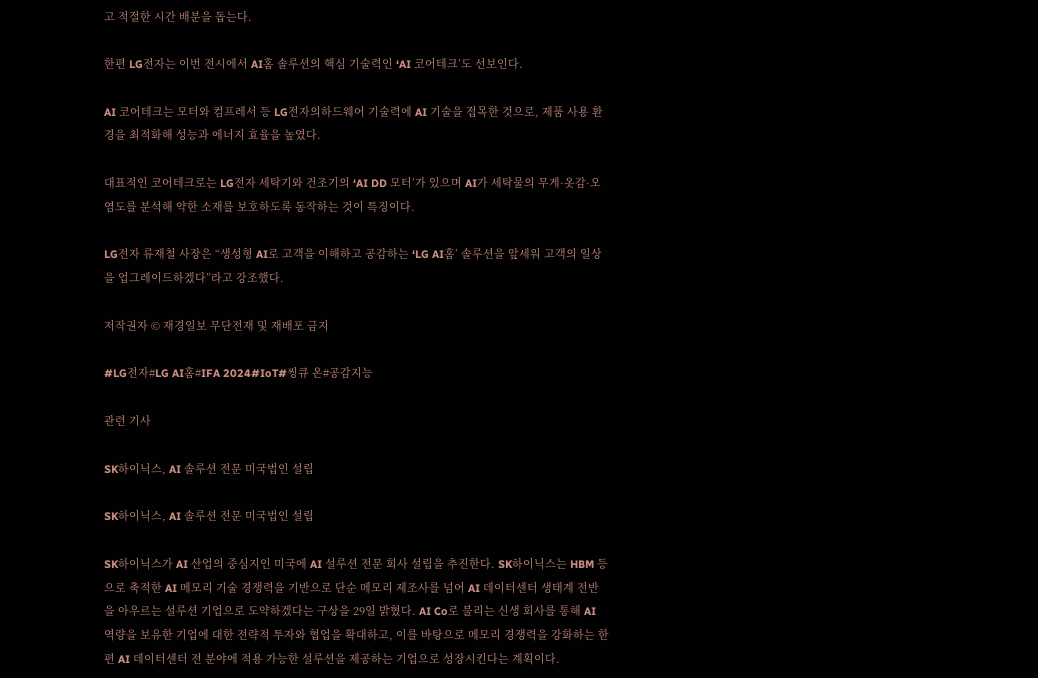고 적절한 시간 배분을 돕는다.

한편 LG전자는 이번 전시에서 AI홈 솔루션의 핵심 기술력인 ‘AI 코어테크’도 선보인다.

AI 코어테크는 모터와 컴프레서 등 LG전자의하드웨어 기술력에 AI 기술을 접목한 것으로, 제품 사용 환경을 최적화해 성능과 에너지 효율을 높였다.

대표적인 코어테크로는 LG전자 세탁기와 건조기의 ‘AI DD 모터’가 있으며 AI가 세탁물의 무게·옷감·오염도를 분석해 약한 소재를 보호하도록 동작하는 것이 특징이다.

LG전자 류재철 사장은 “생성형 AI로 고객을 이해하고 공감하는 ‘LG AI홈’ 솔루션을 앞세워 고객의 일상을 업그레이드하겠다”라고 강조했다.

저작권자 © 재경일보 무단전재 및 재배포 금지

#LG전자#LG AI홈#IFA 2024#IoT#씽큐 온#공감지능

관련 기사

SK하이닉스, AI 솔루션 전문 미국법인 설립

SK하이닉스, AI 솔루션 전문 미국법인 설립

SK하이닉스가 AI 산업의 중심지인 미국에 AI 설루션 전문 회사 설립을 추진한다. SK하이닉스는 HBM 등으로 축적한 AI 메모리 기술 경쟁력을 기반으로 단순 메모리 제조사를 넘어 AI 데이터센터 생태계 전반을 아우르는 설루션 기업으로 도약하겠다는 구상을 29일 밝혔다. AI Co로 불리는 신생 회사를 통해 AI 역량을 보유한 기업에 대한 전략적 투자와 협업을 확대하고, 이를 바탕으로 메모리 경쟁력을 강화하는 한편 AI 데이터센터 전 분야에 적용 가능한 설루션을 제공하는 기업으로 성장시킨다는 계획이다.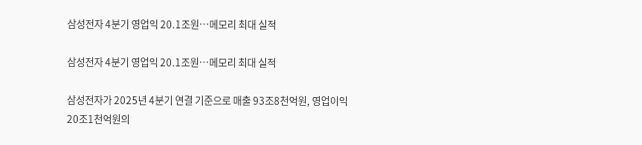삼성전자 4분기 영업익 20.1조원…메모리 최대 실적

삼성전자 4분기 영업익 20.1조원…메모리 최대 실적

삼성전자가 2025년 4분기 연결 기준으로 매출 93조8천억원, 영업이익 20조1천억원의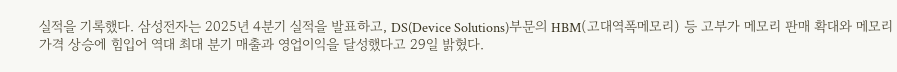실적을 기록했다. 삼성전자는 2025년 4분기 실적을 발표하고, DS(Device Solutions)부문의 HBM(고대역폭메모리) 등 고부가 메모리 판매 확대와 메모리 가격 상승에 힘입어 역대 최대 분기 매출과 영업이익을 달성했다고 29일 밝혔다.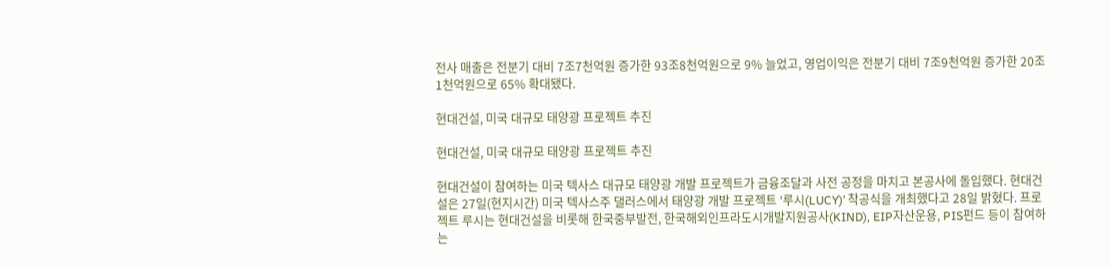전사 매출은 전분기 대비 7조7천억원 증가한 93조8천억원으로 9% 늘었고, 영업이익은 전분기 대비 7조9천억원 증가한 20조1천억원으로 65% 확대됐다.

현대건설, 미국 대규모 태양광 프로젝트 추진

현대건설, 미국 대규모 태양광 프로젝트 추진

현대건설이 참여하는 미국 텍사스 대규모 태양광 개발 프로젝트가 금융조달과 사전 공정을 마치고 본공사에 돌입했다. 현대건설은 27일(현지시간) 미국 텍사스주 댈러스에서 태양광 개발 프로젝트 ‘루시(LUCY)’ 착공식을 개최했다고 28일 밝혔다. 프로젝트 루시는 현대건설을 비롯해 한국중부발전, 한국해외인프라도시개발지원공사(KIND), EIP자산운용, PIS펀드 등이 참여하는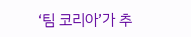‘팀 코리아’가 추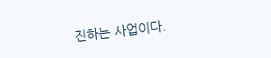진하는 사업이다.